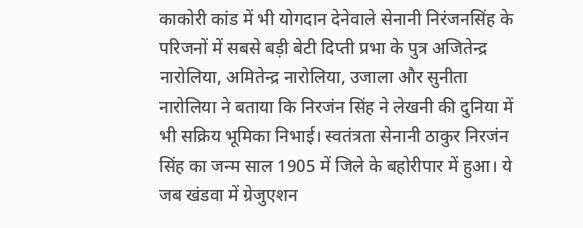काकोरी कांड में भी योगदान देनेवाले सेनानी निरंजनसिंह के परिजनों में सबसे बड़ी बेटी दिप्ती प्रभा के पुत्र अजितेन्द्र नारोलिया, अमितेन्द्र नारोलिया, उजाला और सुनीता नारोलिया ने बताया कि निरजंन सिंह ने लेखनी की दुनिया में भी सक्रिय भूमिका निभाई। स्वतंत्रता सेनानी ठाकुर निरजंन सिंह का जन्म साल 1905 में जिले के बहोरीपार में हुआ। ये जब खंडवा में ग्रेजुएशन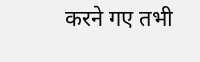करने गए तभी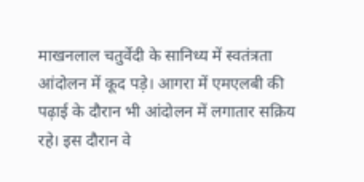माखनलाल चतुर्वेदी के सानिध्य में स्वतंत्रता आंदोलन में कूद पड़े। आगरा में एमएलबी की पढ़ाई के दौरान भी आंदोलन में लगातार सक्रिय रहे। इस दौरान वे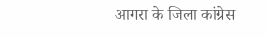आगरा के जिला कांग्रेस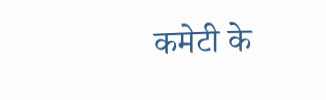कमेटी के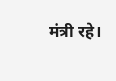मंत्री रहे।